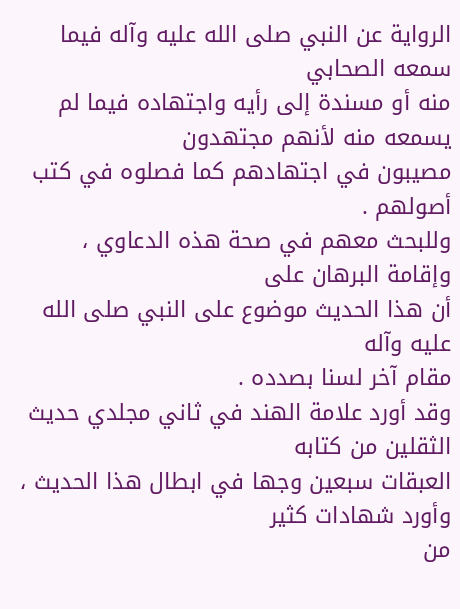الرواية عن النبي صلى الله عليه وآله فيما سمعه الصحابي
منه أو مسندة إلى رأيه واجتهاده فيما لم يسمعه منه لأنهم مجتهدون
مصيبون في اجتهادهم كما فصلوه في كتب أصولهم .
وللبحث معهم في صحة هذه الدعاوي ، وإقامة البرهان على
أن هذا الحديث موضوع على النبي صلى الله عليه وآله
مقام آخر لسنا بصدده .
وقد أورد علامة الهند في ثاني مجلدي حديث الثقلين من كتابه
العبقات سبعين وجها في ابطال هذا الحديث ، وأورد شهادات كثير
من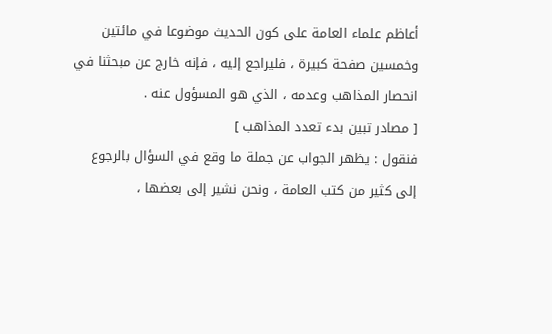أعاظم علماء العامة على كون الحديث موضوعا في مائتين
وخمسين صفحة كبيرة ، فليراجع إليه ، فإنه خارج عن مبحثنا في
انحصار المذاهب وعدمه ، الذي هو المسؤول عنه .
[ مصادر تبين بدء تعدد المذاهب ]
فنقول : يظهر الجواب عن جملة ما وقع في السؤال بالرجوع
إلى كثير من كتب العامة ، ونحن نشير إلى بعضها ،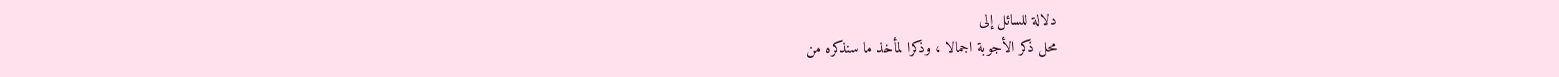دلالة للسائل إلى
محل ذكر الأجوبة اجمالا ، وذكرا لمأخذ ما سنذكره من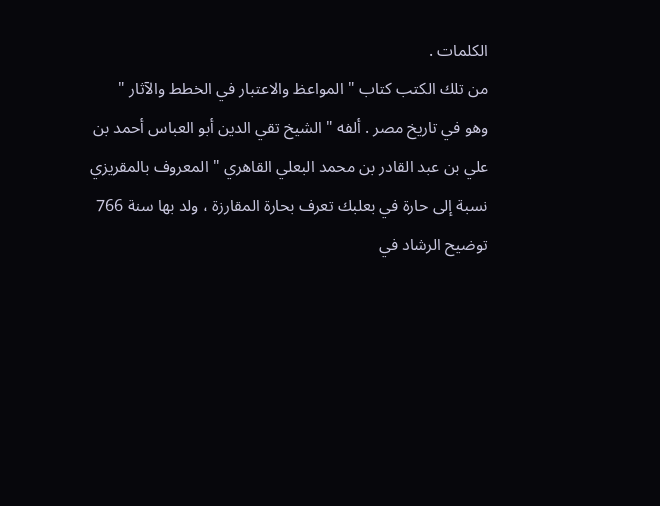الكلمات .
من تلك الكتب كتاب " المواعظ والاعتبار في الخطط والآثار "
وهو في تاريخ مصر . ألفه " الشيخ تقي الدين أبو العباس أحمد بن
علي بن عبد القادر بن محمد البعلي القاهري " المعروف بالمقريزي
نسبة إلى حارة في بعلبك تعرف بحارة المقارزة ، ولد بها سنة 766
توضيح الرشاد في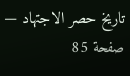تاريخ حصر الاجتهاد — صفحة 85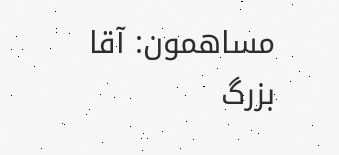مساهمون: آقا بزرگ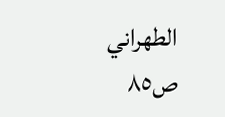الطهراني
ص٨٥